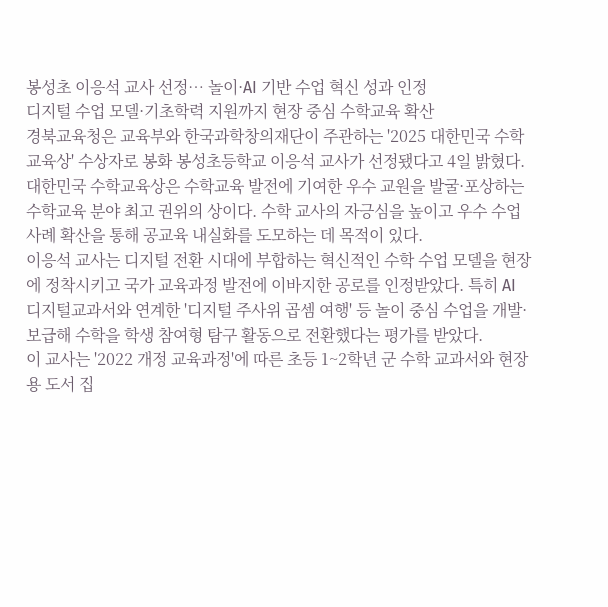봉성초 이응석 교사 선정… 놀이·AI 기반 수업 혁신 성과 인정
디지털 수업 모델·기초학력 지원까지 현장 중심 수학교육 확산
경북교육청은 교육부와 한국과학창의재단이 주관하는 '2025 대한민국 수학교육상' 수상자로 봉화 봉성초등학교 이응석 교사가 선정됐다고 4일 밝혔다.
대한민국 수학교육상은 수학교육 발전에 기여한 우수 교원을 발굴·포상하는 수학교육 분야 최고 권위의 상이다. 수학 교사의 자긍심을 높이고 우수 수업 사례 확산을 통해 공교육 내실화를 도모하는 데 목적이 있다.
이응석 교사는 디지털 전환 시대에 부합하는 혁신적인 수학 수업 모델을 현장에 정착시키고 국가 교육과정 발전에 이바지한 공로를 인정받았다. 특히 AI 디지털교과서와 연계한 '디지털 주사위 곱셈 여행' 등 놀이 중심 수업을 개발·보급해 수학을 학생 참여형 탐구 활동으로 전환했다는 평가를 받았다.
이 교사는 '2022 개정 교육과정'에 따른 초등 1~2학년 군 수학 교과서와 현장용 도서 집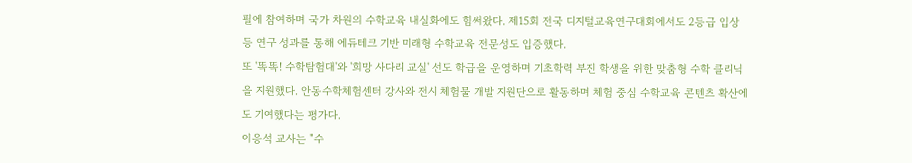필에 참여하며 국가 차원의 수학교육 내실화에도 힘써왔다. 제15회 전국 디지털교육연구대회에서도 2등급 입상 등 연구 성과를 통해 에듀테크 기반 미래형 수학교육 전문성도 입증했다.
또 '똑똑! 수학탐험대'와 '희망 사다리 교실' 선도 학급을 운영하며 기초학력 부진 학생을 위한 맞춤형 수학 클리닉을 지원했다. 안동수학체험센터 강사와 전시 체험물 개발 지원단으로 활동하며 체험 중심 수학교육 콘텐츠 확산에도 기여했다는 평가다.
이응석 교사는 "수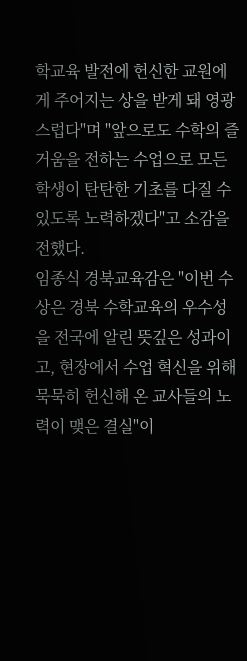학교육 발전에 헌신한 교원에게 주어지는 상을 받게 돼 영광스럽다"며 "앞으로도 수학의 즐거움을 전하는 수업으로 모든 학생이 탄탄한 기초를 다질 수 있도록 노력하겠다"고 소감을 전했다.
임종식 경북교육감은 "이번 수상은 경북 수학교육의 우수성을 전국에 알린 뜻깊은 성과이고, 현장에서 수업 혁신을 위해 묵묵히 헌신해 온 교사들의 노력이 맺은 결실"이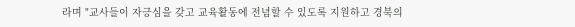라며 "교사들이 자긍심을 갖고 교육활동에 전념할 수 있도록 지원하고 경북의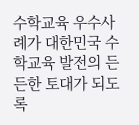수학교육 우수사례가 대한민국 수학교육 발전의 든든한 토대가 되도록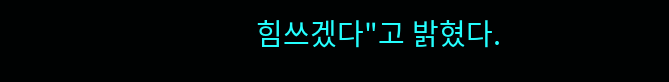힘쓰겠다"고 밝혔다.